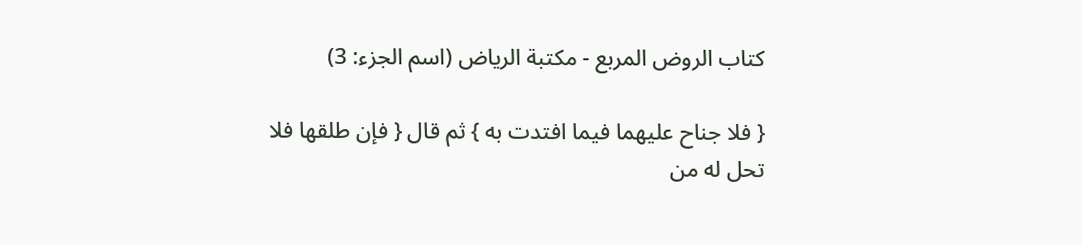كتاب الروض المربع - مكتبة الرياض (اسم الجزء: 3)

{ فلا جناح عليهما فيما افتدت به } ثم قال { فإن طلقها فلا تحل له من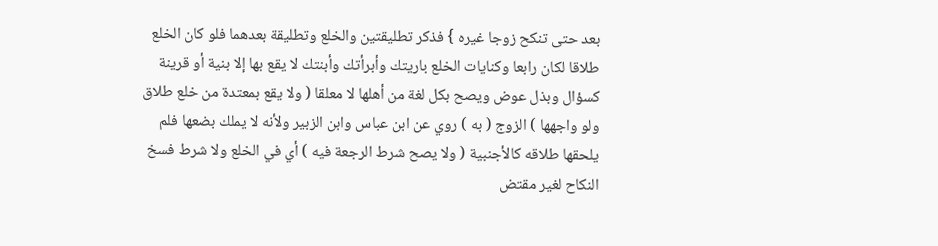بعد حتى تنكح زوجا غيره } فذكر تطليقتين والخلع وتطليقة بعدهما فلو كان الخلع طلاقا لكان رابعا وكنايات الخلع باريتك وأبرأتك وأبنتك لا يقع بها إلا بنية أو قرينة كسؤال وبذل عوض ويصح بكل لغة من أهلها لا معلقا ( ولا يقع بمعتدة من خلع طلاق ولو واجهها ) الزوج ( به ) روي عن ابن عباس وابن الزبير ولأنه لا يملك بضعها فلم يلحقها طلاقه كالأجنبية ( ولا يصح شرط الرجعة فيه ) أي في الخلع ولا شرط فسخ النكاح لغير مقتض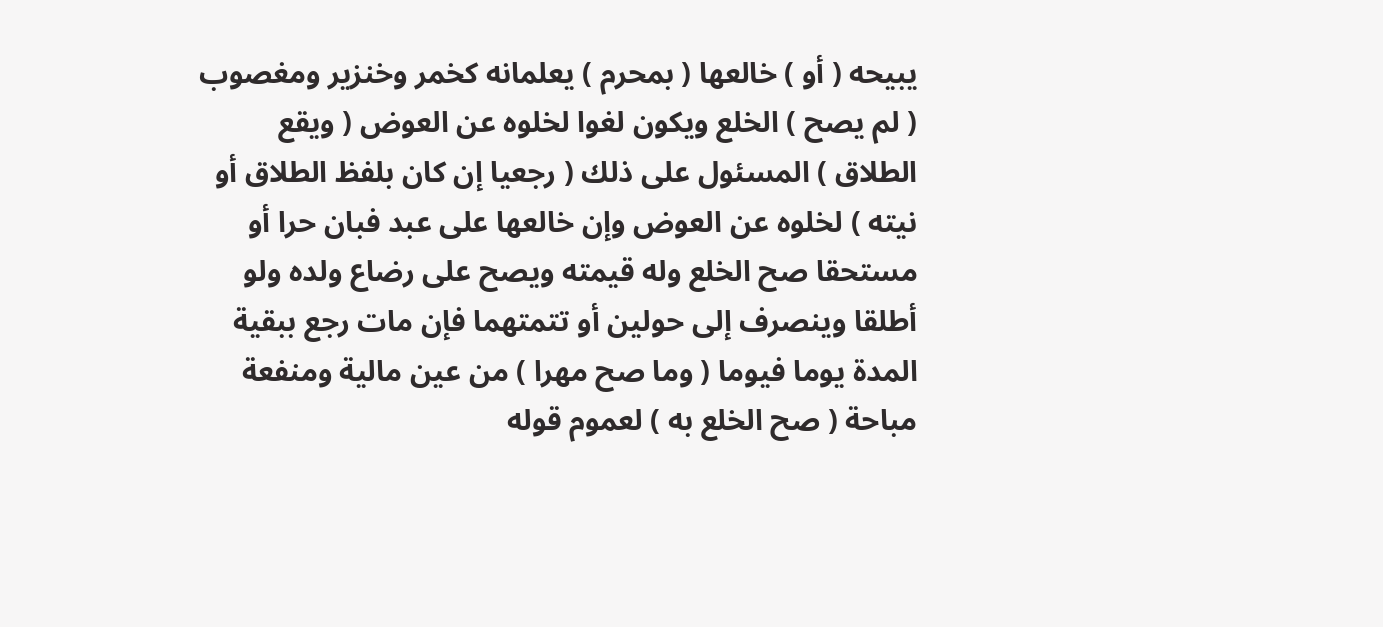يبيحه ( أو ) خالعها ( بمحرم ) يعلمانه كخمر وخنزير ومغصوب ( لم يصح ) الخلع ويكون لغوا لخلوه عن العوض ( ويقع الطلاق ) المسئول على ذلك ( رجعيا إن كان بلفظ الطلاق أو نيته ) لخلوه عن العوض وإن خالعها على عبد فبان حرا أو مستحقا صح الخلع وله قيمته ويصح على رضاع ولده ولو أطلقا وينصرف إلى حولين أو تتمتهما فإن مات رجع ببقية المدة يوما فيوما ( وما صح مهرا ) من عين مالية ومنفعة مباحة ( صح الخلع به ) لعموم قوله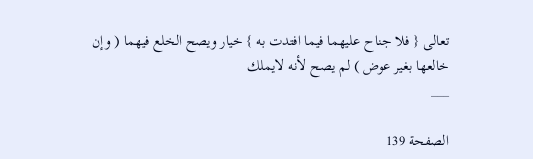تعالى { فلا جناح عليهما فيما افتدت به } خيار ويصح الخلع فيهما ( وإن خالعها بغير عوض ) لم يصح لأنه لايملك
___

الصفحة 139